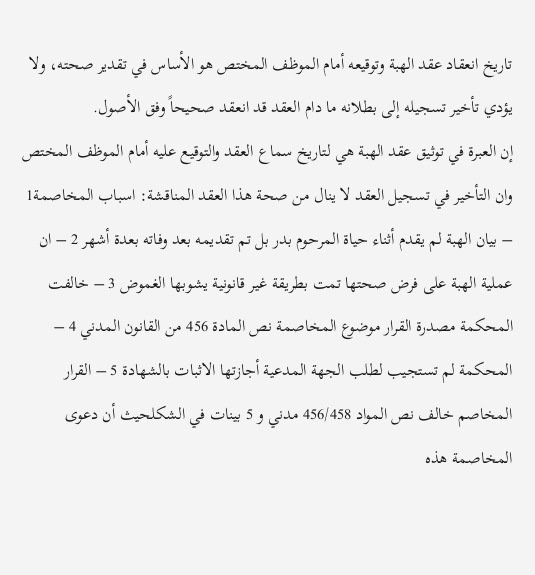تاريخ انعقاد عقد الهبة وتوقيعه أمام الموظف المختص هو الأساس في تقدير صحته، ولا يؤدي تأخير تسجيله إلى بطلانه ما دام العقد قد انعقد صحيحاً وفق الأصول.
إن العبرة في توثيق عقد الهبة هي لتاريخ سماع العقد والتوقيع عليه أمام الموظف المختص وان التأخير في تسجيل العقد لا ينال من صحة هذا العقد المناقشة: اسباب المخاصمة1 – بيان الهبة لم يقدم أثناء حياة المرحوم بدر بل تم تقديمه بعد وفاته بعدة أشهر 2 – ان عملية الهبة على فرض صحتها تمت بطريقة غير قانونية يشوبها الغموض 3 – خالفت المحكمة مصدرة القرار موضوع المخاصمة نص المادة 456 من القانون المدني 4 – المحكمة لم تستجيب لطلب الجهة المدعية أجازتها الاثبات بالشهادة 5 – القرار المخاصم خالف نص المواد 456/458 مدني و 5 بينات في الشكلحيث أن دعوى المخاصمة هذه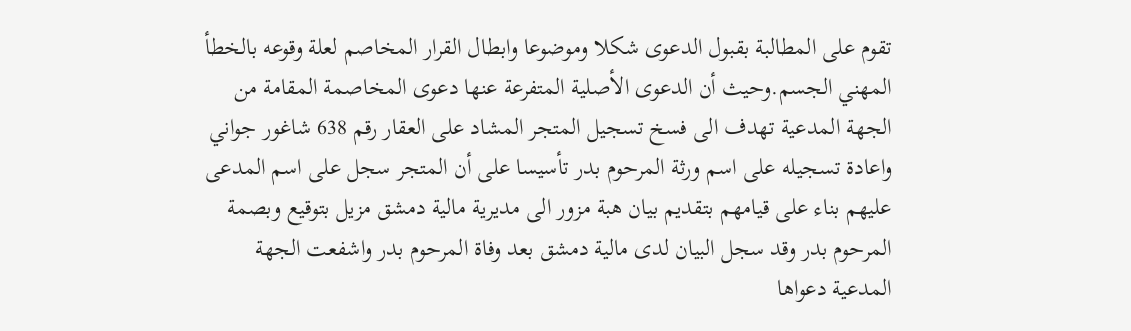تقوم على المطالبة بقبول الدعوى شكلا وموضوعا وابطال القرار المخاصم لعلة وقوعه بالخطأ المهني الجسم.وحيث أن الدعوى الأصلية المتفرعة عنها دعوى المخاصمة المقامة من الجهة المدعية تهدف الى فسخ تسجيل المتجر المشاد على العقار رقم 638 شاغور جواني واعادة تسجيله على اسم ورثة المرحوم بدر تأسيسا على أن المتجر سجل على اسم المدعى عليهم بناء على قيامهم بتقديم بيان هبة مزور الى مديرية مالية دمشق مزيل بتوقيع وبصمة المرحوم بدر وقد سجل البيان لدى مالية دمشق بعد وفاة المرحوم بدر واشفعت الجهة المدعية دعواها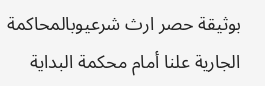بوثيقة حصر ارث شرعيوبالمحاكمة الجارية علنا أمام محكمة البداية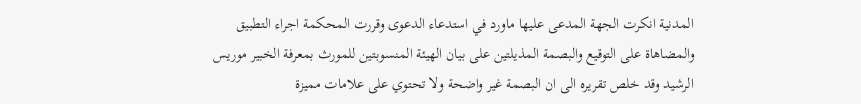المدنية انكرت الجهة المدعى عليها ماورد في استدعاء الدعوى وقررت المحكمة اجراء التطبيق والمضاهاة على التوقيع والبصمة المذيلتين على بيان الهيئة المنسوبتين للمورث بمعرفة الخبير موريس الرشيد وقد خلص تقريره الى ان البصمة غير واضحة ولا تحتوي على علامات مميزة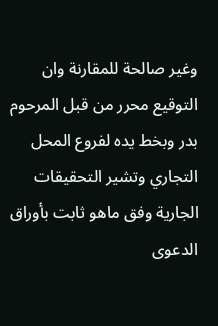وغير صالحة للمقارنة وان التوقيع محرر من قبل المرحوم بدر وبخط يده لفروع المحل التجاري وتشير التحقيقات الجارية وفق ماهو ثابت بأوراق الدعوى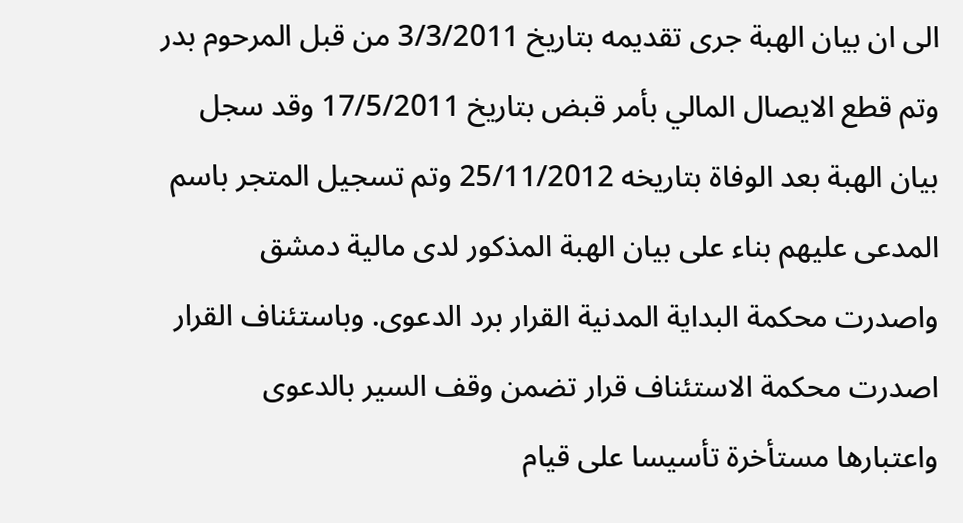الى ان بيان الهبة جرى تقديمه بتاريخ 3/3/2011 من قبل المرحوم بدر وتم قطع الايصال المالي بأمر قبض بتاريخ 17/5/2011 وقد سجل بيان الهبة بعد الوفاة بتاريخه 25/11/2012 وتم تسجيل المتجر باسم المدعى عليهم بناء على بيان الهبة المذكور لدى مالية دمشق واصدرت محكمة البداية المدنية القرار برد الدعوى. وباستئناف القرار اصدرت محكمة الاستئناف قرار تضمن وقف السير بالدعوى واعتبارها مستأخرة تأسيسا على قيام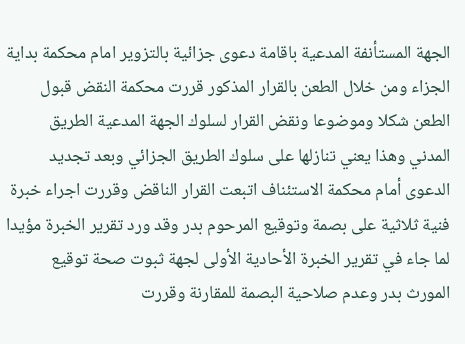الجهة المستأنفة المدعية باقامة دعوى جزائية بالتزوير امام محكمة بداية الجزاء ومن خلال الطعن بالقرار المذكور قررت محكمة النقض قبول الطعن شكلا وموضوعا ونقض القرار لسلوك الجهة المدعية الطريق المدني وهذا يعني تنازلها على سلوك الطريق الجزائي وبعد تجديد الدعوى أمام محكمة الاستئناف اتبعت القرار الناقض وقررت اجراء خبرة فنية ثلاثية على بصمة وتوقيع المرحوم بدر وقد ورد تقرير الخبرة مؤيدا لما جاء في تقرير الخبرة الأحادية الأولى لجهة ثبوت صحة توقيع المورث بدر وعدم صلاحية البصمة للمقارنة وقررت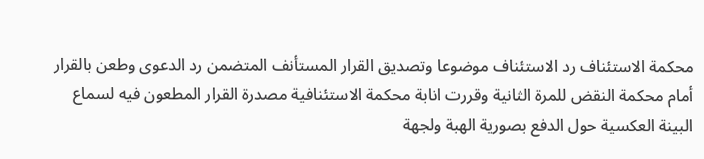محكمة الاستئناف رد الاستئناف موضوعا وتصديق القرار المستأنف المتضمن رد الدعوى وطعن بالقرار أمام محكمة النقض للمرة الثانية وقررت انابة محكمة الاستئنافية مصدرة القرار المطعون فيه لسماع البينة العكسية حول الدفع بصورية الهبة ولجهة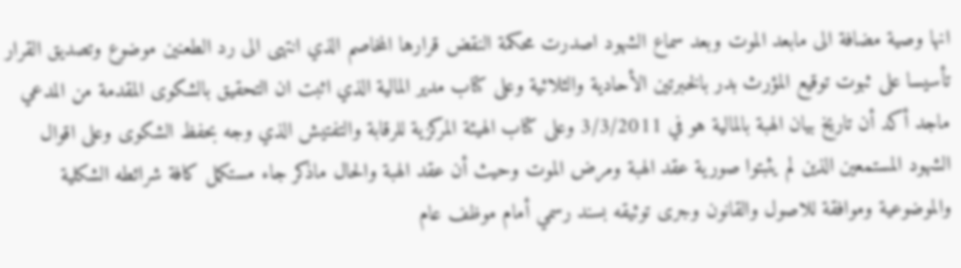انها وصية مضافة الى مابعد الموت وبعد سماع الشهود اصدرت محكمة النقض قرارها المخاصم الذي انتهى الى رد الطعنين موضوع وتصديق القرار تأسيسا على ثبوت توقيع المؤرث بدر بالخبرتين الأحادية والثلاثية وعلى كتاب مدير المالية الذي اثبت ان التحقيق بالشكوى المقدمة من المدعي ماجد أكد أن تاريخ بيان الهبة بالمالية هو في 3/3/2011 وعلى كتاب الهيئة المركزية للرقابة والتفتيش الذي وجه بحفظ الشكوى وعلى اقوال الشهود المستمعين الذين لم يثبتوا صورية عقد الهبة ومرض الموت وحيث أن عقد الهبة والحال ماذكر جاء مستكمل كافة شرائطه الشكلية والموضوعية وموافقة للاصول والقانون وجرى توثيقه بسند رسمي أمام موظف عام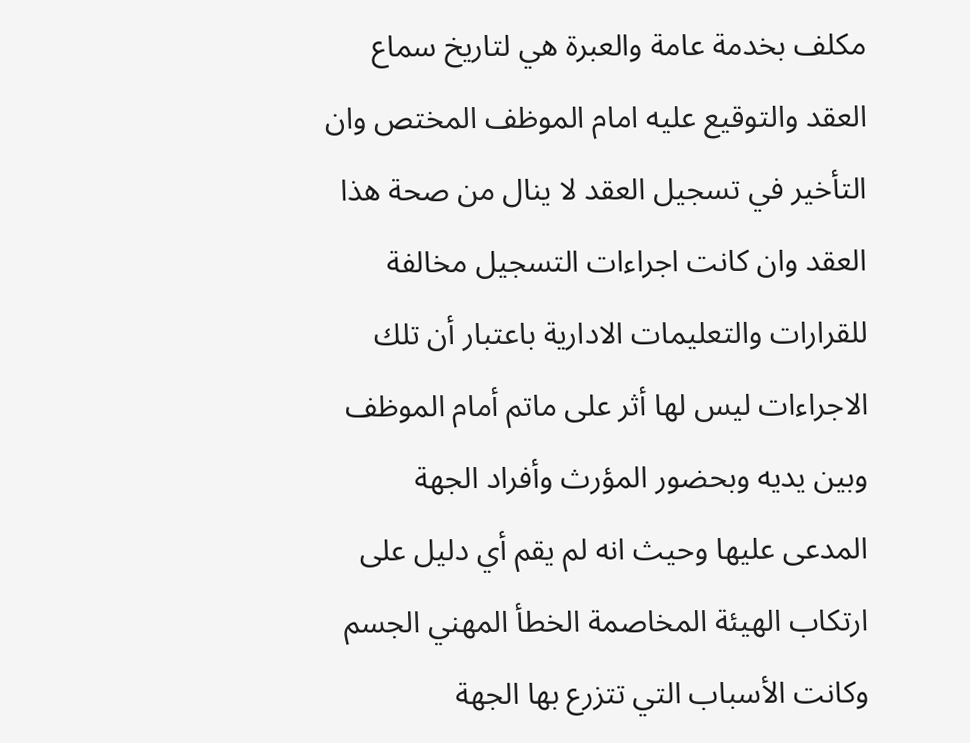مكلف بخدمة عامة والعبرة هي لتاريخ سماع العقد والتوقيع عليه امام الموظف المختص وان التأخير في تسجيل العقد لا ينال من صحة هذا العقد وان كانت اجراءات التسجيل مخالفة للقرارات والتعليمات الادارية باعتبار أن تلك الاجراءات ليس لها أثر على ماتم أمام الموظف وبين يديه وبحضور المؤرث وأفراد الجهة المدعى عليها وحيث انه لم يقم أي دليل على ارتكاب الهيئة المخاصمة الخطأ المهني الجسم وكانت الأسباب التي تتزرع بها الجهة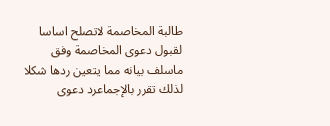طالبة المخاصمة لاتصلح اساسا لقبول دعوى المخاصمة وفق ماسلف بيانه مما يتعين ردها شكلا لذلك تقرر بالإجماعرد دعوى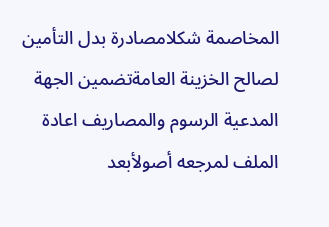المخاصمة شكلامصادرة بدل التأمين لصالح الخزينة العامةتضمين الجهة المدعية الرسوم والمصاريف اعادة الملف لمرجعه أصولأبعد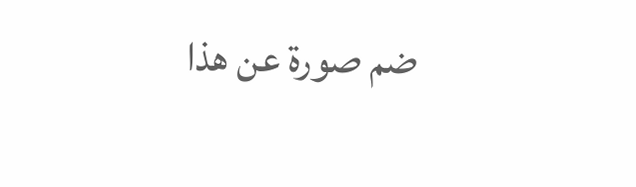ضم صورة عن هذا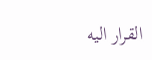القرار اليه